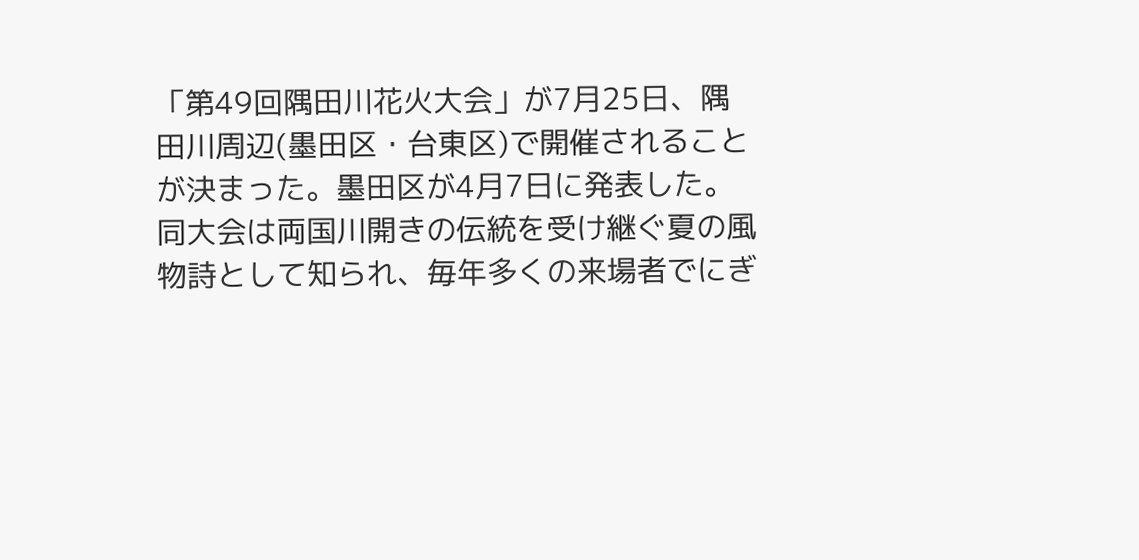「第49回隅田川花火大会」が7月25日、隅田川周辺(墨田区・台東区)で開催されることが決まった。墨田区が4月7日に発表した。
同大会は両国川開きの伝統を受け継ぐ夏の風物詩として知られ、毎年多くの来場者でにぎ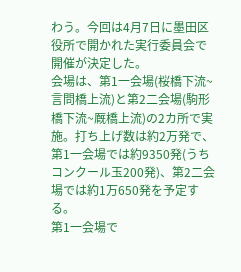わう。今回は4月7日に墨田区役所で開かれた実行委員会で開催が決定した。
会場は、第1一会場(桜橋下流~言問橋上流)と第2二会場(駒形橋下流~厩橋上流)の2カ所で実施。打ち上げ数は約2万発で、第1一会場では約9350発(うちコンクール玉200発)、第2二会場では約1万650発を予定する。
第1一会場で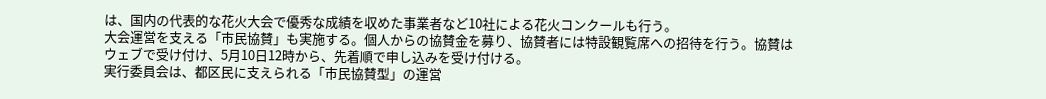は、国内の代表的な花火大会で優秀な成績を収めた事業者など10社による花火コンクールも行う。
大会運営を支える「市民協賛」も実施する。個人からの協賛金を募り、協賛者には特設観覧席への招待を行う。協賛はウェブで受け付け、5月10日12時から、先着順で申し込みを受け付ける。
実行委員会は、都区民に支えられる「市民協賛型」の運営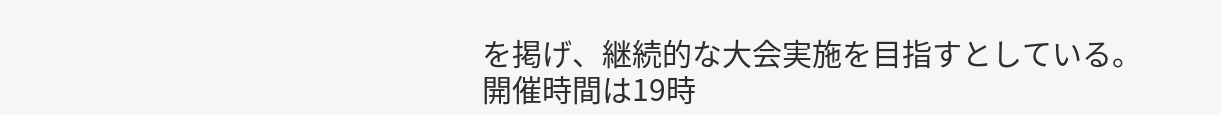を掲げ、継続的な大会実施を目指すとしている。
開催時間は19時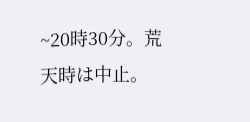~20時30分。荒天時は中止。